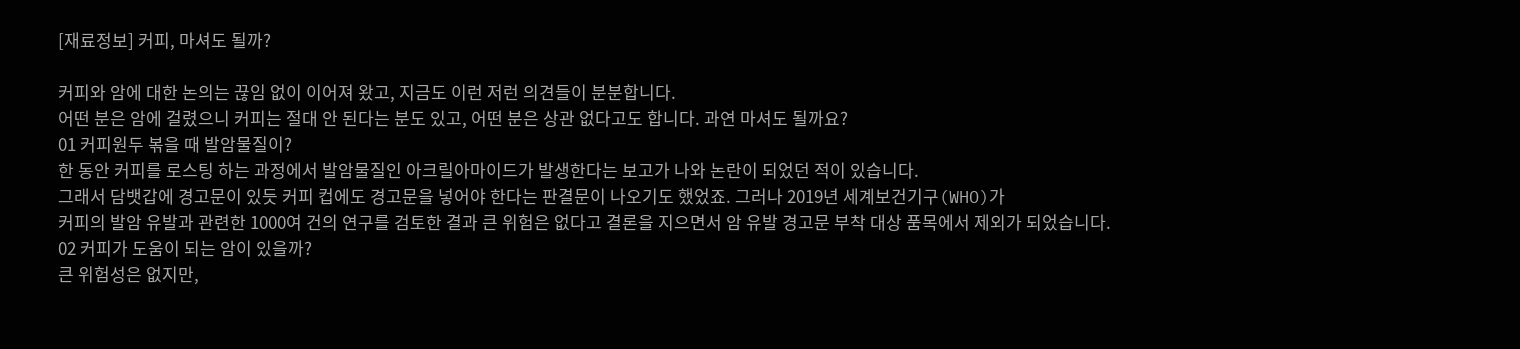[재료정보] 커피, 마셔도 될까?

커피와 암에 대한 논의는 끊임 없이 이어져 왔고, 지금도 이런 저런 의견들이 분분합니다.
어떤 분은 암에 걸렸으니 커피는 절대 안 된다는 분도 있고, 어떤 분은 상관 없다고도 합니다. 과연 마셔도 될까요?
01 커피원두 볶을 때 발암물질이?
한 동안 커피를 로스팅 하는 과정에서 발암물질인 아크릴아마이드가 발생한다는 보고가 나와 논란이 되었던 적이 있습니다.
그래서 담뱃갑에 경고문이 있듯 커피 컵에도 경고문을 넣어야 한다는 판결문이 나오기도 했었죠. 그러나 2019년 세계보건기구(WHO)가
커피의 발암 유발과 관련한 1000여 건의 연구를 검토한 결과 큰 위험은 없다고 결론을 지으면서 암 유발 경고문 부착 대상 품목에서 제외가 되었습니다.
02 커피가 도움이 되는 암이 있을까?
큰 위험성은 없지만,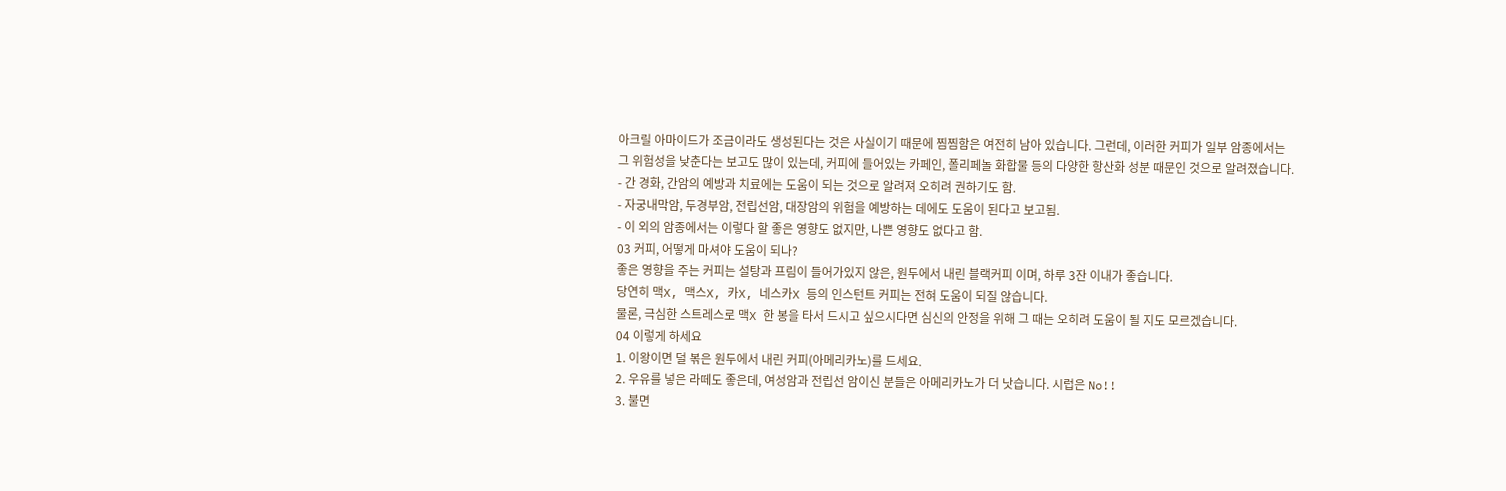아크릴 아마이드가 조금이라도 생성된다는 것은 사실이기 때문에 찜찜함은 여전히 남아 있습니다. 그런데, 이러한 커피가 일부 암종에서는
그 위험성을 낮춘다는 보고도 많이 있는데, 커피에 들어있는 카페인, 폴리페놀 화합물 등의 다양한 항산화 성분 때문인 것으로 알려졌습니다.
- 간 경화, 간암의 예방과 치료에는 도움이 되는 것으로 알려져 오히려 권하기도 함.
- 자궁내막암, 두경부암, 전립선암, 대장암의 위험을 예방하는 데에도 도움이 된다고 보고됨.
- 이 외의 암종에서는 이렇다 할 좋은 영향도 없지만, 나쁜 영향도 없다고 함.
03 커피, 어떻게 마셔야 도움이 되나?
좋은 영향을 주는 커피는 설탕과 프림이 들어가있지 않은, 원두에서 내린 블랙커피 이며, 하루 3잔 이내가 좋습니다.
당연히 맥X, 맥스X, 카X, 네스카X 등의 인스턴트 커피는 전혀 도움이 되질 않습니다.
물론, 극심한 스트레스로 맥X 한 봉을 타서 드시고 싶으시다면 심신의 안정을 위해 그 때는 오히려 도움이 될 지도 모르겠습니다.
04 이렇게 하세요
1. 이왕이면 덜 볶은 원두에서 내린 커피(아메리카노)를 드세요.
2. 우유를 넣은 라떼도 좋은데, 여성암과 전립선 암이신 분들은 아메리카노가 더 낫습니다. 시럽은 No!!
3. 불면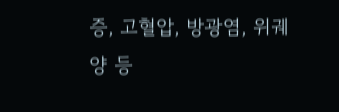증, 고혈압, 방광염, 위궤양 등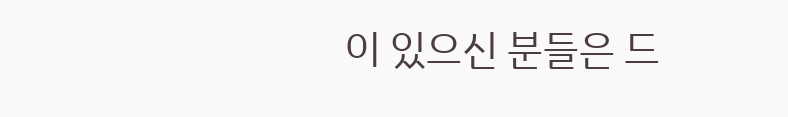이 있으신 분들은 드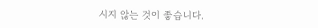시지 않는 것이 좋습니다.